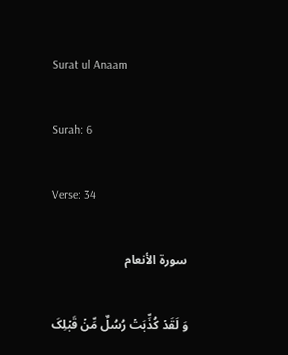Surat ul Anaam

Surah: 6

Verse: 34

سورة الأنعام

وَ لَقَدۡ کُذِّبَتۡ رُسُلٌ مِّنۡ قَبۡلِکَ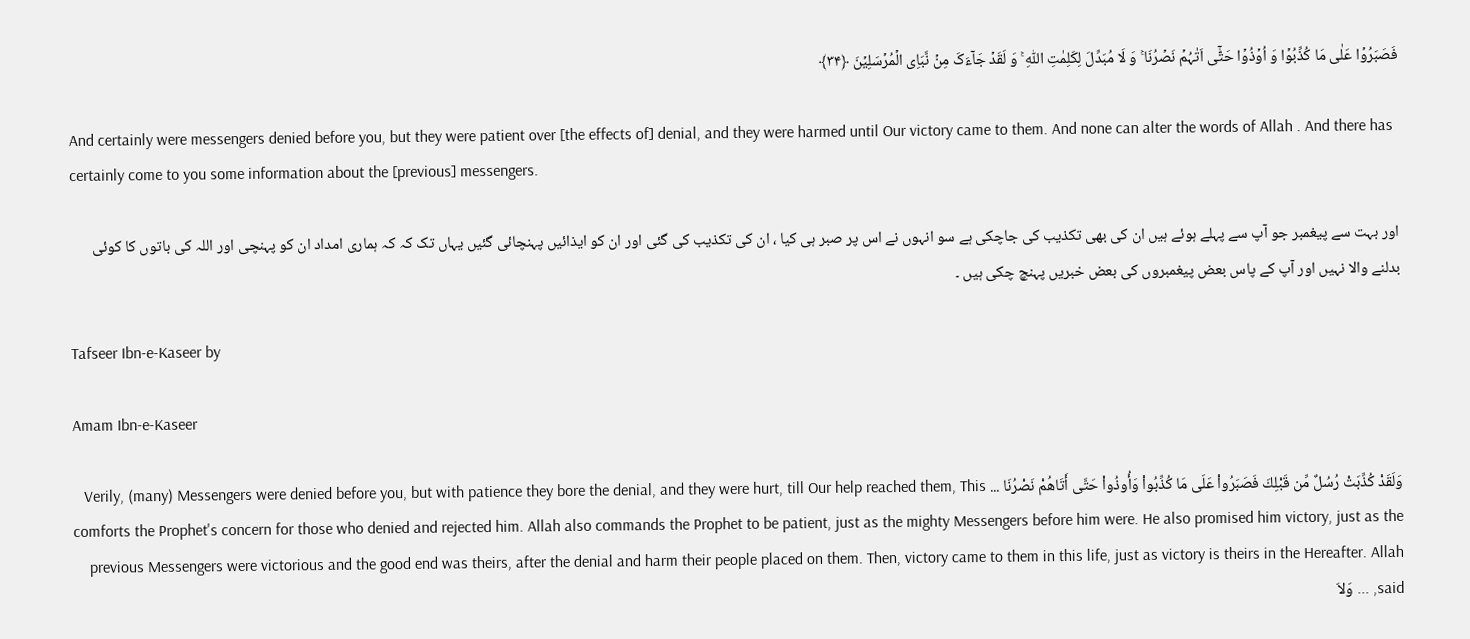فَصَبَرُوۡا عَلٰی مَا کُذِّبُوۡا وَ اُوۡذُوۡا حَتّٰۤی اَتٰہُمۡ نَصۡرُنَا ۚ وَ لَا مُبَدِّلَ لِکَلِمٰتِ اللّٰہِ ۚ وَ لَقَدۡ جَآءَکَ مِنۡ نَّبَاِی الۡمُرۡسَلِیۡنَ ﴿۳۴﴾

And certainly were messengers denied before you, but they were patient over [the effects of] denial, and they were harmed until Our victory came to them. And none can alter the words of Allah . And there has certainly come to you some information about the [previous] messengers.

اور بہت سے پیغمبر جو آپ سے پہلے ہوئے ہیں ان کی بھی تکذیب کی جاچکی ہے سو انہوں نے اس پر صبر ہی کیا ، ان کی تکذیب کی گئی اور ان کو ایذائیں پہنچائی گئیں یہاں تک کہ کہ ہماری امداد ان کو پہنچی اور اللہ کی باتوں کا کوئی بدلنے والا نہیں اور آپ کے پاس بعض پیغمبروں کی بعض خبریں پہنچ چکی ہیں ۔

Tafseer Ibn-e-Kaseer by

Amam Ibn-e-Kaseer

وَلَقَدْ كُذِّبَتْ رُسُلٌ مِّن قَبْلِكَ فَصَبَرُواْ عَلَى مَا كُذِّبُواْ وَأُوذُواْ حَتَّى أَتَاهُمْ نَصْرُنَا ... Verily, (many) Messengers were denied before you, but with patience they bore the denial, and they were hurt, till Our help reached them, This comforts the Prophet's concern for those who denied and rejected him. Allah also commands the Prophet to be patient, just as the mighty Messengers before him were. He also promised him victory, just as the previous Messengers were victorious and the good end was theirs, after the denial and harm their people placed on them. Then, victory came to them in this life, just as victory is theirs in the Hereafter. Allah said, ... وَلاَ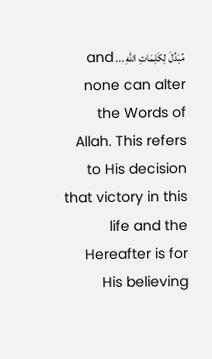مُبَدِّلَ لِكَلِمَاتِ اللّهِ ... and none can alter the Words of Allah. This refers to His decision that victory in this life and the Hereafter is for His believing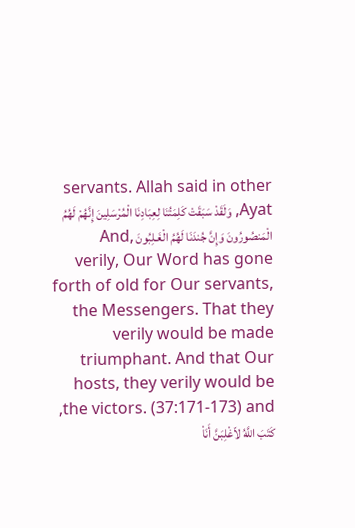servants. Allah said in other Ayat, وَلَقَدْ سَبَقَتْ كَلِمَتُنَا لِعِبَادِنَا الْمُرْسَلِينَ إِنَّهُمْ لَهُمُ الْمَنصُورُونَ وَإِنَّ جُندَنَا لَهُمُ الْغَـلِبُونَ And, verily, Our Word has gone forth of old for Our servants, the Messengers. That they verily would be made triumphant. And that Our hosts, they verily would be the victors. (37:171-173) and, كَتَبَ اللَّهُ لاّغْلِبَنَّ أَنَاْ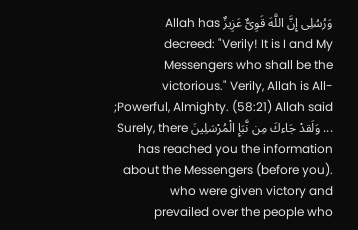وَرُسُلِى إِنَّ اللَّهَ قَوِىٌّ عَزِيزٌ Allah has decreed: "Verily! It is I and My Messengers who shall be the victorious." Verily, Allah is All-Powerful, Almighty. (58:21) Allah said; ... وَلَقدْ جَاءكَ مِن نَّبَإِ الْمُرْسَلِينَ Surely, there has reached you the information about the Messengers (before you). who were given victory and prevailed over the people who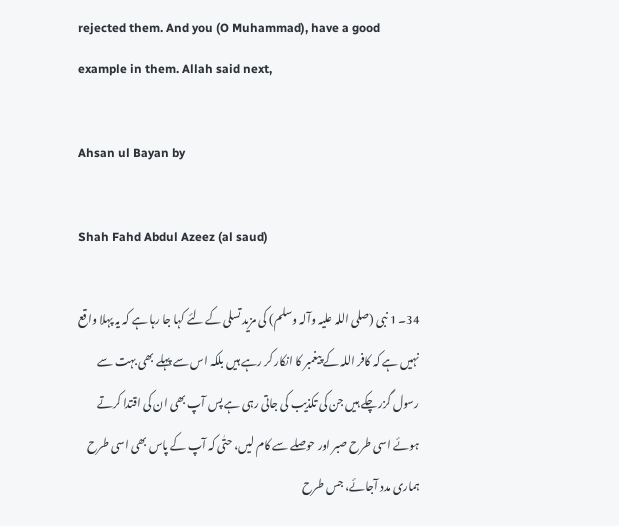rejected them. And you (O Muhammad), have a good example in them. Allah said next,

Ahsan ul Bayan by

Shah Fahd Abdul Azeez (al saud)

34۔ 1 نبی (صلی اللہ علیہ وآلہ وسلم) کی مزید تسلی کے لئے کہا جا رہا ہے کہ یہ پہلا واقع نہیں ہے کہ کافر اللہ کے پیغمبر کا انکار کر رہے ہیں بلکہ اس سے پہلے بھی بہت سے رسول گزر چکے ہیں جن کی تکذیب کی جاتی رہی ہے پس آپ بھی ان کی اقتدا کرتے ہوئے اسی طرح صبر اور حوصلے سے کام لیں، حتٰی کہ آپ کے پاس بھی اسی طرح ہماری مدد آجائے، جس طرح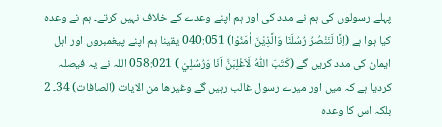پہلے رسولوں کی ہم نے مدد کی اور ہم اپنے وعدے کے خلاف نہیں کرتے۔ ہم نے وعدہ کیا ہوا ہے (اِنَّا لَنَنْصُرُ رُسُلَنَا وَالَّذِيْنَ اٰمَنُوْا) 040:051 یقینا ہم اپنے پیغمبروں اور اہل ایمان کی مدد کریں گے (كَتَبَ اللّٰهُ لَاَغْلِبَنَّ اَنَا وَرُسُلِيْ ) 058:021 اللہ نے یہ فیصلہ کردیا ہے کہ میں اور میرے رسول غالب رہیں گے وغیرها من الایات (الصافات) 34۔ 2 بلکہ اس کا وعدہ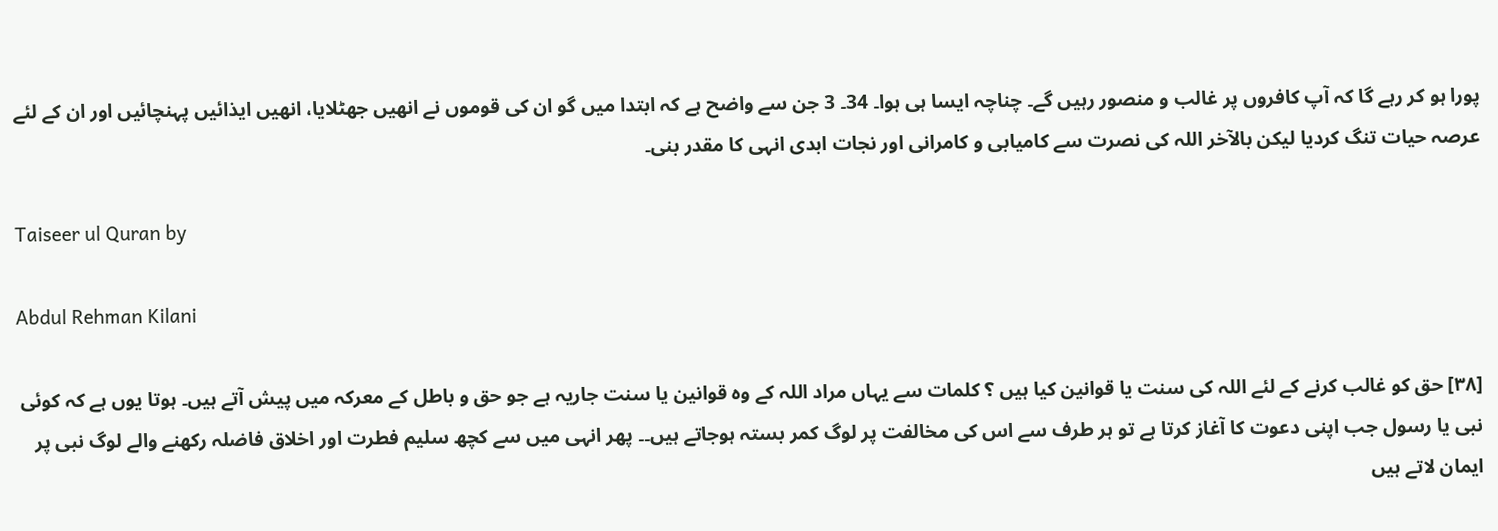پورا ہو کر رہے گا کہ آپ کافروں پر غالب و منصور رہیں گے۔ چناچہ ایسا ہی ہوا۔ 34۔ 3 جن سے واضح ہے کہ ابتدا میں گو ان کی قوموں نے انھیں جھٹلایا، انھیں ایذائیں پہنچائیں اور ان کے لئے عرصہ حیات تنگ کردیا لیکن بالآخر اللہ کی نصرت سے کامیابی و کامرانی اور نجات ابدی انہی کا مقدر بنی۔

Taiseer ul Quran by

Abdul Rehman Kilani

[٣٨] حق کو غالب کرنے کے لئے اللہ کی سنت یا قوانین کیا ہیں ؟ کلمات سے یہاں مراد اللہ کے وہ قوانین یا سنت جاریہ ہے جو حق و باطل کے معرکہ میں پیش آتے ہیں۔ ہوتا یوں ہے کہ کوئی نبی یا رسول جب اپنی دعوت کا آغاز کرتا ہے تو ہر طرف سے اس کی مخالفت پر لوگ کمر بستہ ہوجاتے ہیں۔۔ پھر انہی میں سے کچھ سلیم فطرت اور اخلاق فاضلہ رکھنے والے لوگ نبی پر ایمان لاتے ہیں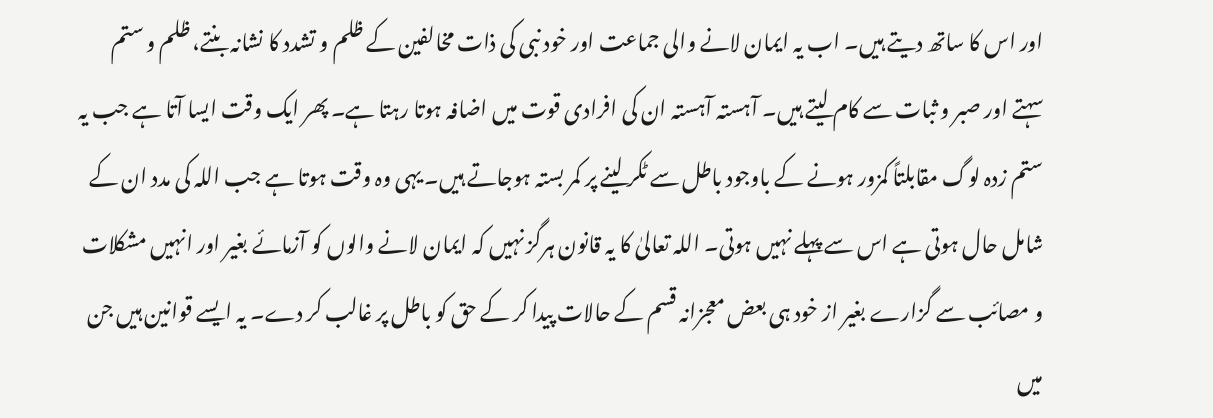اور اس کا ساتھ دیتے ہیں۔ اب یہ ایمان لانے والی جماعت اور خود نبی کی ذات مخالفین کے ظلم و تشدد کا نشانہ بنتے، ظلم و ستم سہتے اور صبر و ثبات سے کام لیتے ہیں۔ آہستہ آہستہ ان کی افرادی قوت میں اضافہ ہوتا رہتا ہے۔ پھر ایک وقت ایسا آتا ہے جب یہ ستم زدہ لوگ مقابلتاً کمزور ہونے کے باوجود باطل سے ٹکر لینے پر کمر بستہ ہوجاتے ہیں۔ یہی وہ وقت ہوتا ہے جب اللہ کی مدد ان کے شامل حال ہوتی ہے اس سے پہلے نہیں ہوتی۔ اللہ تعالیٰ کا یہ قانون ہرگز نہیں کہ ایمان لانے والوں کو آزمائے بغیر اور انہیں مشکلات و مصائب سے گزارے بغیر از خود ہی بعض معجزانہ قسم کے حالات پیدا کر کے حق کو باطل پر غالب کر دے۔ یہ ایسے قوانین ہیں جن میں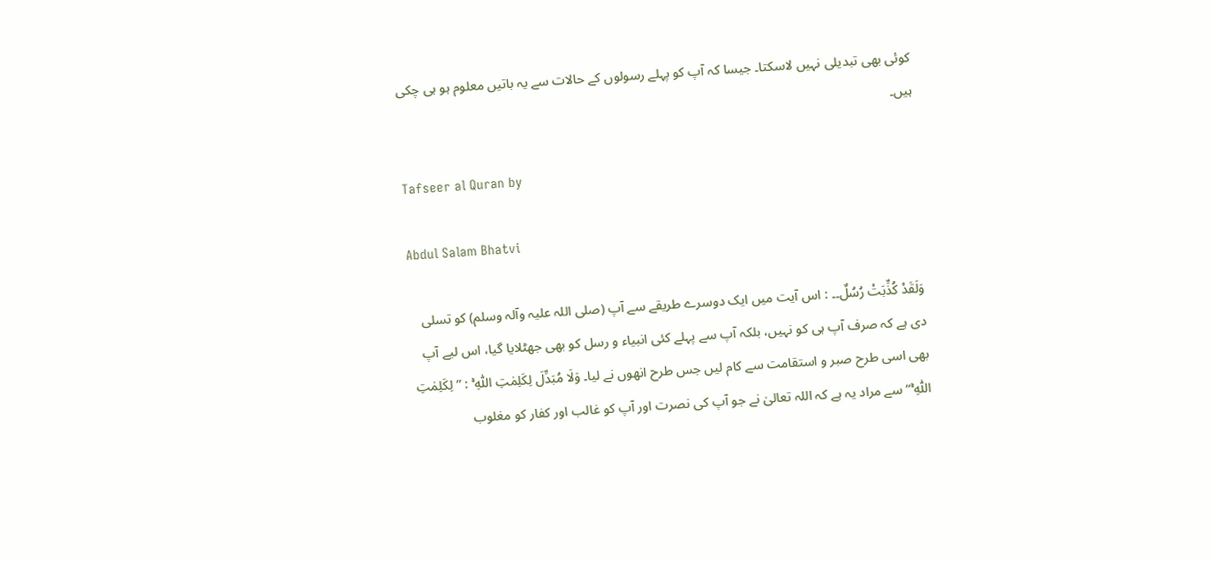کوئی بھی تبدیلی نہیں لاسکتا۔ جیسا کہ آپ کو پہلے رسولوں کے حالات سے یہ باتیں معلوم ہو ہی چکی ہیں۔

Tafseer al Quran by

Abdul Salam Bhatvi

وَلَقَدْ كُذِّبَتْ رُسُلٌ۔۔ : اس آیت میں ایک دوسرے طریقے سے آپ (صلی اللہ علیہ وآلہ وسلم) کو تسلی دی ہے کہ صرف آپ ہی کو نہیں، بلکہ آپ سے پہلے کئی انبیاء و رسل کو بھی جھٹلایا گیا، اس لیے آپ بھی اسی طرح صبر و استقامت سے کام لیں جس طرح انھوں نے لیا۔ وَلَا مُبَدِّلَ لِكَلِمٰتِ اللّٰهِ ۚ : ” لِكَلِمٰتِ اللّٰهِ ۚ“ سے مراد یہ ہے کہ اللہ تعالیٰ نے جو آپ کی نصرت اور آپ کو غالب اور کفار کو مغلوب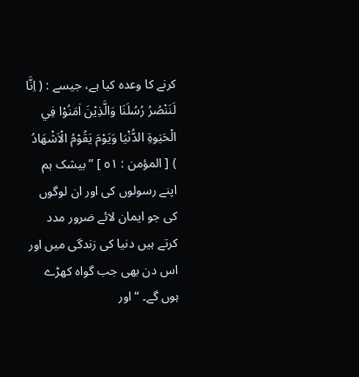کرنے کا وعدہ کیا ہے، جیسے : ( اِنَّا لَنَنْصُرُ رُسُلَنَا وَالَّذِيْنَ اٰمَنُوْا فِي الْحَيٰوةِ الدُّنْيَا وَيَوْمَ يَقُوْمُ الْاَشْهَادُ ) [ المؤمن : ٥١ ] ” بیشک ہم اپنے رسولوں کی اور ان لوگوں کی جو ایمان لائے ضرور مدد کرتے ہیں دنیا کی زندگی میں اور اس دن بھی جب گواہ کھڑے ہوں گے۔ “ اور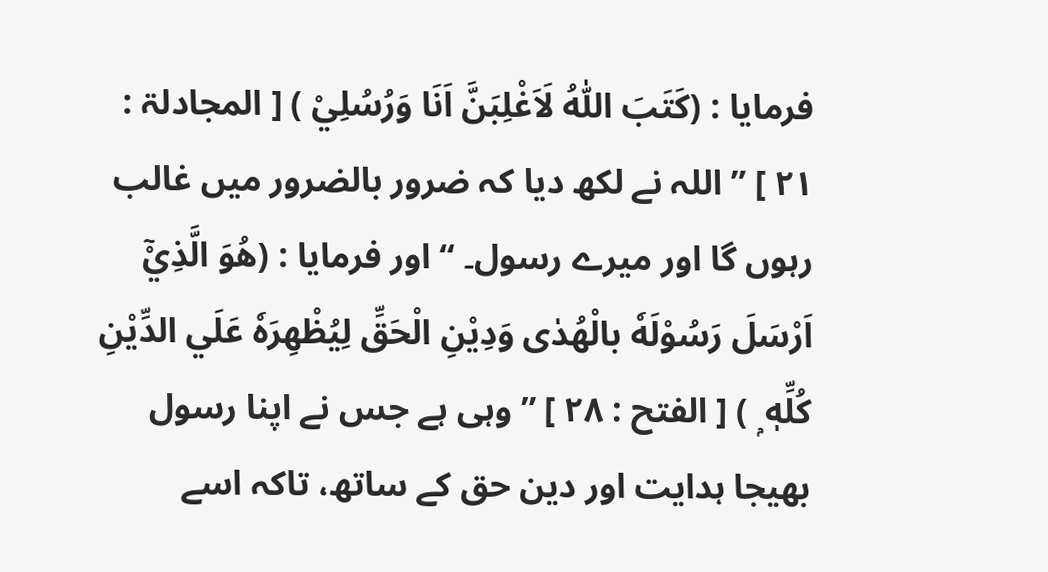فرمایا : (كَتَبَ اللّٰهُ لَاَغْلِبَنَّ اَنَا وَرُسُلِيْ ) [ المجادلۃ : ٢١ ] ” اللہ نے لکھ دیا کہ ضرور بالضرور میں غالب رہوں گا اور میرے رسول۔ “ اور فرمایا : (هُوَ الَّذِيْٓ اَرْسَلَ رَسُوْلَهٗ بالْهُدٰى وَدِيْنِ الْحَقِّ لِيُظْهِرَهٗ عَلَي الدِّيْنِ كُلِّهٖ ۭ ) [ الفتح : ٢٨ ] ” وہی ہے جس نے اپنا رسول بھیجا ہدایت اور دین حق کے ساتھ، تاکہ اسے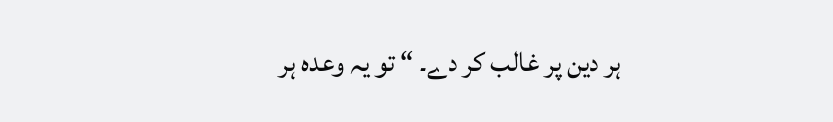ہر دین پر غالب کر دے۔ “ تو یہ وعدہ ہر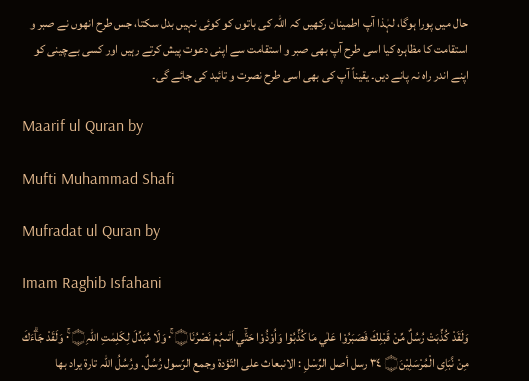حال میں پورا ہوگا، لہٰذا آپ اطمینان رکھیں کہ اللہ کی باتوں کو کوئی نہیں بدل سکتا، جس طرح انھوں نے صبر و استقامت کا مظاہرہ کیا اسی طرح آپ بھی صبر و استقامت سے اپنی دعوت پیش کرتے رہیں اور کسی بےچینی کو اپنے اندر راہ نہ پانے دیں۔ یقیناً آپ کی بھی اسی طرح نصرت و تائید کی جائے گی۔

Maarif ul Quran by

Mufti Muhammad Shafi

Mufradat ul Quran by

Imam Raghib Isfahani

وَلَقَدْ كُذِّبَتْ رُسُلٌ مِّنْ قَبْلِكَ فَصَبَرُوْا عَلٰي مَا كُذِّبُوْا وَاُوْذُوْا حَتّٰٓي اَتٰىہُمْ نَصْرُنَا۝ ٠ۚ وَلَا مُبَدِّلَ لِكَلِمٰتِ اللہِ۝ ٠ۚ وَلَقَدْ جَاۗءَكَ مِنْ نَّبَاِى الْمُرْسَلِيْنَ۝ ٣٤ رسل أصل الرِّسْلِ : الانبعاث علی التّؤدة وجمع الرّسول رُسُلٌ. ورُسُلُ اللہ تارة يراد بها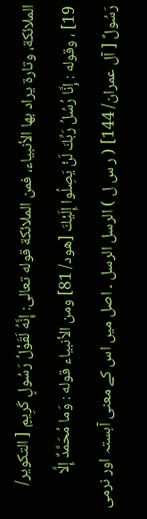الملائكة، وتارة يراد بها الأنبیاء، فمن الملائكة قوله تعالی: إِنَّهُ لَقَوْلُ رَسُولٍ كَرِيمٍ [ التکوير/ 19] ، وقوله : إِنَّا رُسُلُ رَبِّكَ لَنْ يَصِلُوا إِلَيْكَ [هود/ 81] ومن الأنبیاء قوله : وَما مُحَمَّدٌ إِلَّا رَسُولٌ [ آل عمران/ 144] ( ر س ل ) الرسل الرسل ۔ اصل میں اس کے معنی آہستہ اور نرمی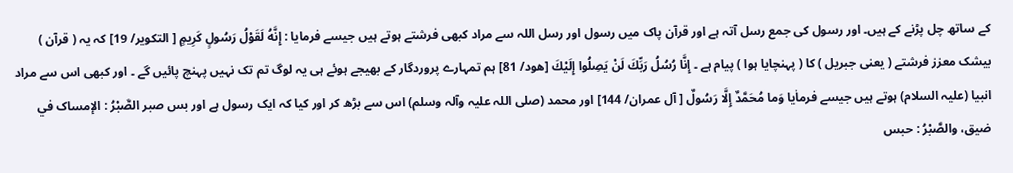کے ساتھ چل پڑنے کے ہیں۔ اور رسول کی جمع رسل آتہ ہے اور قرآن پاک میں رسول اور رسل اللہ سے مراد کبھی فرشتے ہوتے ہیں جیسے فرمایا : إِنَّهُ لَقَوْلُ رَسُولٍ كَرِيمٍ [ التکوير/ 19] کہ یہ ( قرآن ) بیشک معزز فرشتے ( یعنی جبریل ) کا ( پہنچایا ہوا ) پیام ہے ۔ إِنَّا رُسُلُ رَبِّكَ لَنْ يَصِلُوا إِلَيْكَ [هود/ 81] ہم تمہارے پروردگار کے بھیجے ہوئے ہی یہ لوگ تم تک نہیں پہنچ پائیں گے ۔ اور کبھی اس سے مراد انبیا (علیہ السلام) ہوتے ہیں جیسے فرماٰیا وَما مُحَمَّدٌ إِلَّا رَسُولٌ [ آل عمران/ 144] اور محمد (صلی اللہ علیہ وآلہ وسلم) اس سے بڑھ کر اور کیا کہ ایک رسول ہے اور بس صبر الصَّبْرُ : الإمساک في ضيق، والصَّبْرُ : حبس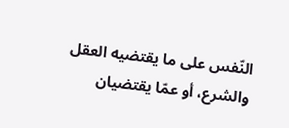النّفس علی ما يقتضيه العقل والشرع، أو عمّا يقتضیان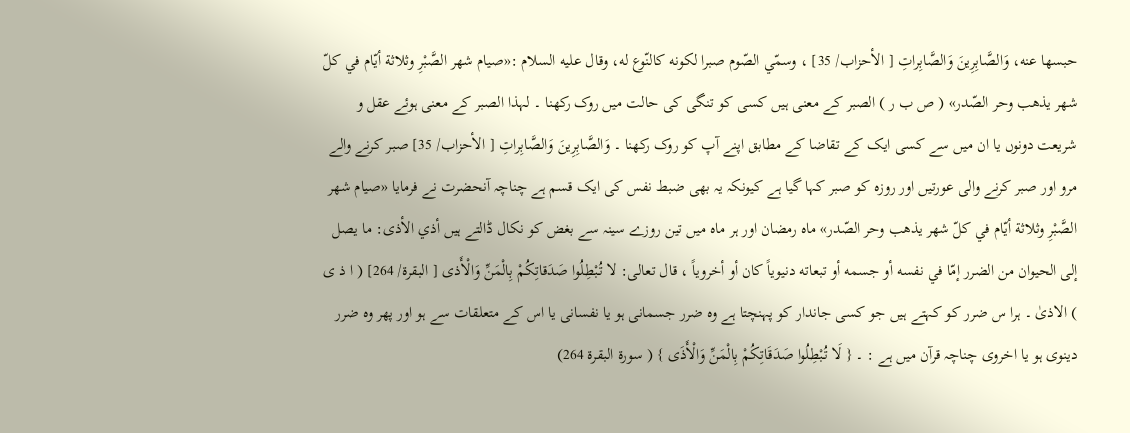حبسها عنه، وَالصَّابِرِينَ وَالصَّابِراتِ [ الأحزاب/ 35] ، وسمّي الصّوم صبرا لکونه کالنّوع له، وقال عليه السلام :«صيام شهر الصَّبْرِ وثلاثة أيّام في كلّ شهر يذهب وحر الصّدر» ( ص ب ر ) الصبر کے معنی ہیں کسی کو تنگی کی حالت میں روک رکھنا ۔ لہذا الصبر کے معنی ہوئے عقل و شریعت دونوں یا ان میں سے کسی ایک کے تقاضا کے مطابق اپنے آپ کو روک رکھنا ۔ وَالصَّابِرِينَ وَالصَّابِراتِ [ الأحزاب/ 35] صبر کرنے والے مرو اور صبر کرنے والی عورتیں اور روزہ کو صبر کہا گیا ہے کیونکہ یہ بھی ضبط نفس کی ایک قسم ہے چناچہ آنحضرت نے فرمایا «صيام شهر الصَّبْرِ وثلاثة أيّام في كلّ شهر يذهب وحر الصّدر» ماه رمضان اور ہر ماہ میں تین روزے سینہ سے بغض کو نکال ڈالتے ہیں أذي الأذى: ما يصل إلى الحیوان من الضرر إمّا في نفسه أو جسمه أو تبعاته دنیویاً کان أو أخرویاً ، قال تعالی: لا تُبْطِلُوا صَدَقاتِكُمْ بِالْمَنِّ وَالْأَذى [ البقرة/ 264] ( ا ذ ی ) الاذیٰ ۔ ہرا س ضرر کو کہتے ہیں جو کسی جاندار کو پہنچتا ہے وہ ضرر جسمانی ہو یا نفسانی یا اس کے متعلقات سے ہو اور پھر وہ ضرر دینوی ہو یا اخروی چناچہ قرآن میں ہے : ۔ { لَا تُبْطِلُوا صَدَقَاتِكُمْ بِالْمَنِّ وَالْأَذَى } ( سورة البقرة 264)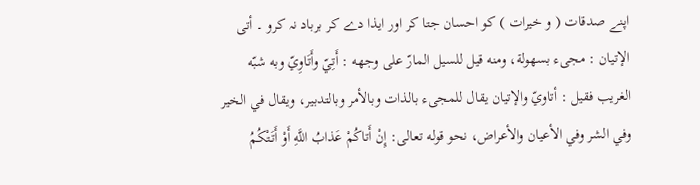اپنے صدقات ( و خیرات ) کو احسان جتا کر اور ایذا دے کر برباد نہ کرو ۔ أتى الإتيان : مجیء بسهولة، ومنه قيل للسیل المارّ علی وجهه : أَتِيّ وأَتَاوِيّ وبه شبّه الغریب فقیل : أتاويّ والإتيان يقال للمجیء بالذات وبالأمر وبالتدبیر، ويقال في الخیر وفي الشر وفي الأعيان والأعراض، نحو قوله تعالی: إِنْ أَتاكُمْ عَذابُ اللَّهِ أَوْ أَتَتْكُمُ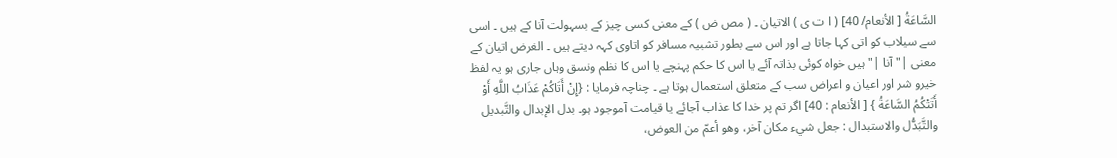السَّاعَةُ [ الأنعام/ 40] ( ا ت ی ) الاتیان ۔ ( مص ض ) کے معنی کسی چیز کے بسہولت آنا کے ہیں ۔ اسی سے سیلاب کو اتی کہا جاتا ہے اور اس سے بطور تشبیہ مسافر کو اتاوی کہہ دیتے ہیں ۔ الغرض اتیان کے معنی |" آنا |" ہیں خواہ کوئی بذاتہ آئے یا اس کا حکم پہنچے یا اس کا نظم ونسق وہاں جاری ہو یہ لفظ خیرو شر اور اعیان و اعراض سب کے متعلق استعمال ہوتا ہے ۔ چناچہ فرمایا : {إِنْ أَتَاكُمْ عَذَابُ اللَّهِ أَوْ أَتَتْكُمُ السَّاعَةُ } [ الأنعام : 40] اگر تم پر خدا کا عذاب آجائے یا قیامت آموجود ہو۔ بدل الإبدال والتَّبدیل والتَّبَدُّل والاستبدال : جعل شيء مکان آخر، وهو أعمّ من العوض،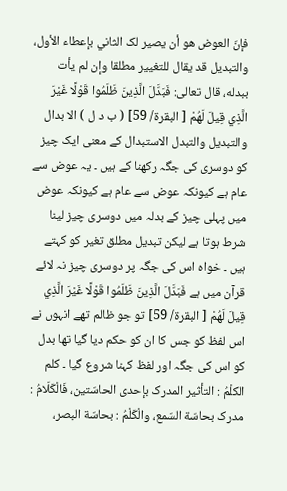فإنّ العوض هو أن يصير لک الثاني بإعطاء الأول، والتبدیل قد يقال للتغيير مطلقا وإن لم يأت ببدله، قال تعالی: فَبَدَّلَ الَّذِينَ ظَلَمُوا قَوْلًا غَيْرَ الَّذِي قِيلَ لَهُمْ [ البقرة/ 59] ( ب د ل ) الا بدال والتبدیل والتبدل الاستبدال کے معنی ایک چیز کو دوسری کی جگہ رکھنا کے ہیں ۔ یہ عوض سے عام ہے کیونکہ عوض سے عام ہے کیونکہ عوض میں پہلی چیز کے بدلہ میں دوسری چیز لینا شرط ہوتا ہے لیکن تبدیل مطلق تغیر کو کہتے ہیں ۔ خواہ اس کی جگہ پر دوسری چیز نہ لائے قرآن میں ہے فَبَدَّلَ الَّذِينَ ظَلَمُوا قَوْلًا غَيْرَ الَّذِي قِيلَ لَهُمْ [ البقرة/ 59] تو جو ظالم تھے انہوں نے اس لفظ کو جس کا ان کو حکم دیا گیا تھا بدل کو اس کی جگہ اور لفظ کہنا شروع گیا ۔ كلم الكلْمُ : التأثير المدرک بإحدی الحاسّتين، فَالْكَلَامُ : مدرک بحاسّة السّمع، والْكَلْمُ : بحاسّة البصر،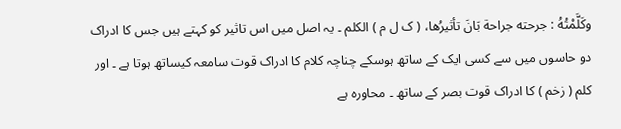وكَلَّمْتُهُ : جرحته جراحة بَانَ تأثيرُها، ( ک ل م ) الکلم ۔ یہ اصل میں اس تاثیر کو کہتے ہیں جس کا ادراک دو حاسوں میں سے کسی ایک کے ساتھ ہوسکے چناچہ کلام کا ادراک قوت سامعہ کیساتھ ہوتا ہے ۔ اور کلم ( زخم ) کا ادراک قوت بصر کے ساتھ ۔ محاورہ ہے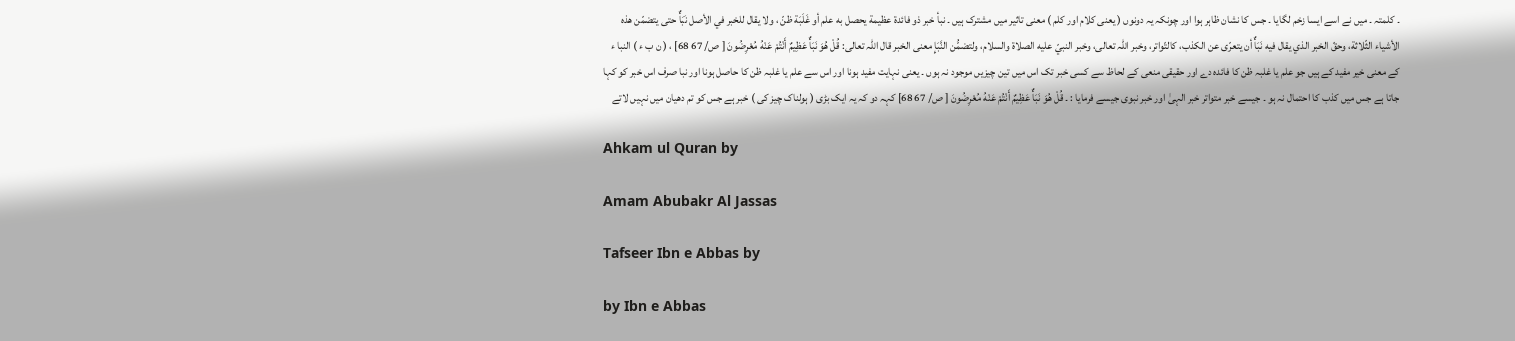۔ کلمتہ ۔ میں نے اسے ایسا زخم لگایا ۔ جس کا نشان ظاہر ہوا اور چونکہ یہ دونوں ( یعنی کلام اور کلم ) معنی تاثیر میں مشترک ہیں ۔ نبأ خبر ذو فائدة عظیمة يحصل به علم أو غَلَبَة ظنّ ، ولا يقال للخبر في الأصل نَبَأٌ حتی يتضمّن هذه الأشياء الثّلاثة، وحقّ الخبر الذي يقال فيه نَبَأٌ أن يتعرّى عن الکذب، کالتّواتر، وخبر اللہ تعالی، وخبر النبيّ عليه الصلاة والسلام، ولتضمُّن النَّبَإِ معنی الخبر قال اللہ تعالی: قُلْ هُوَ نَبَأٌ عَظِيمٌ أَنْتُمْ عَنْهُ مُعْرِضُونَ [ ص/ 67 68] ، ( ن ب ء ) النبا ء کے معنی خیر مفید کے ہیں جو علم یا غلبہ ظن کا فائدہ دے اور حقیقی منعی کے لحاظ سے کسی خبر تک اس میں تین چیزیں موجود نہ ہوں ۔ یعنی نہایت مفید ہونا اور اس سے علم یا غلبہ ظن کا حاصل ہونا اور نبا صرف اس خبر کو کہا جاتا ہے جس میں کذب کا احتمال نہ ہو ۔ جیسے خبر متواتر خبر الہیٰ اور خبر نبوی جیسے فرمایا : ۔ قُلْ هُوَ نَبَأٌ عَظِيمٌ أَنْتُمْ عَنْهُ مُعْرِضُونَ [ ص/ 67 68] کہہ دو کہ یہ ایک بڑی ( ہولناک چیز کی ) خبر ہے جس کو تم دھیان میں نہیں لاتے

Ahkam ul Quran by

Amam Abubakr Al Jassas

Tafseer Ibn e Abbas by

by Ibn e Abbas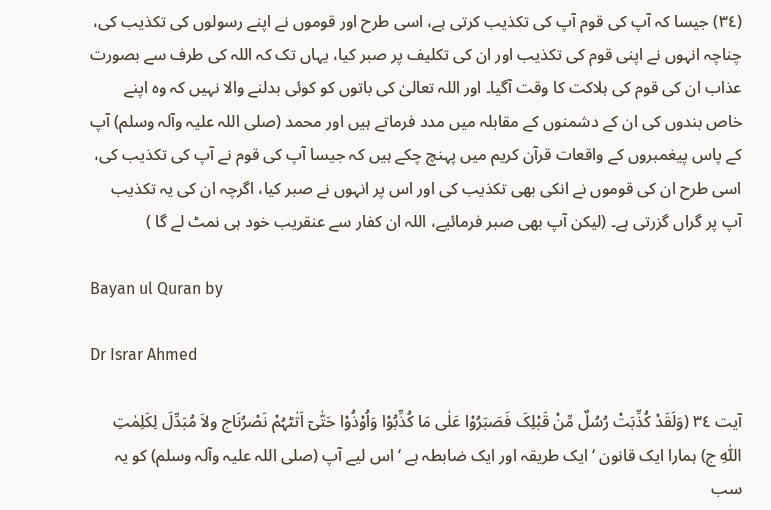(٣٤) جیسا کہ آپ کی قوم آپ کی تکذیب کرتی ہے، اسی طرح اور قوموں نے اپنے رسولوں کی تکذیب کی، چناچہ انہوں نے اپنی قوم کی تکذیب اور ان کی تکلیف پر صبر کیا، یہاں تک کہ اللہ کی طرف سے بصورت عذاب ان کی قوم کی ہلاکت کا وقت آگیا۔ اور اللہ تعالیٰ کی باتوں کو کوئی بدلنے والا نہیں کہ وہ اپنے خاص بندوں کی ان کے دشمنوں کے مقابلہ میں مدد فرماتے ہیں اور محمد (صلی اللہ علیہ وآلہ وسلم) آپ کے پاس پیغمبروں کے واقعات قرآن کریم میں پہنچ چکے ہیں کہ جیسا آپ کی قوم نے آپ کی تکذیب کی، اسی طرح ان کی قوموں نے انکی بھی تکذیب کی اور اس پر انہوں نے صبر کیا، اگرچہ ان کی یہ تکذیب آپ پر گراں گزرتی ہے۔ (لیکن آپ بھی صبر فرمائیے، اللہ ان کفار سے عنقریب خود ہی نمٹ لے گا )

Bayan ul Quran by

Dr Israr Ahmed

آیت ٣٤ (وَلَقَدْ کُذِّبَتْ رُسُلٌ مِّنْ قَبْلِکَ فَصَبَرُوْا عَلٰی مَا کُذِّبُوْا وَاُوْذُوْا حَتّٰیٓ اَتٰٹہُمْ نَصْرُنَاج ولاَ مُبَدِّلَ لِکَلِمٰتِ اللّٰہِ ج) ہمارا ایک قانون ‘ ایک طریقہ اور ایک ضابطہ ہے ‘ اس لیے آپ (صلی اللہ علیہ وآلہ وسلم) کو یہ سب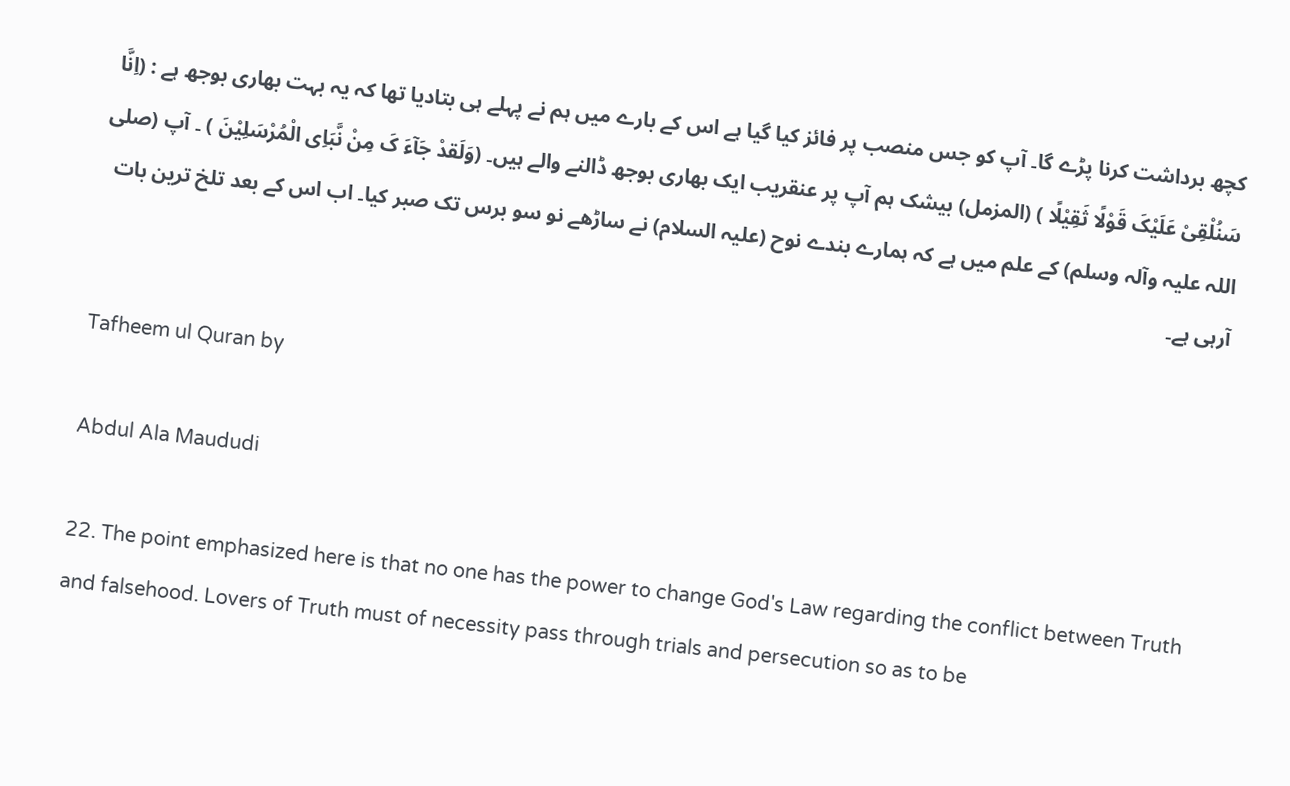کچھ برداشت کرنا پڑے گا۔ آپ کو جس منصب پر فائز کیا گیا ہے اس کے بارے میں ہم نے پہلے ہی بتادیا تھا کہ یہ بہت بھاری بوجھ ہے : (اِنَّا سَنُلْقِیْ عَلَیْکَ قَوْلًا ثَقِیْلًا ) (المزمل) بیشک ہم آپ پر عنقریب ایک بھاری بوجھ ڈالنے والے ہیں۔ (وَلَقدْ جَآءَ کَ مِنْ نَّبَاِی الْمُرْسَلِیْنَ ) ۔ آپ (صلی اللہ علیہ وآلہ وسلم) کے علم میں ہے کہ ہمارے بندے نوح (علیہ السلام) نے ساڑھے نو سو برس تک صبر کیا۔ اب اس کے بعد تلخ ترین بات آرہی ہے۔

Tafheem ul Quran by

Abdul Ala Maududi

22. The point emphasized here is that no one has the power to change God's Law regarding the conflict between Truth and falsehood. Lovers of Truth must of necessity pass through trials and persecution so as to be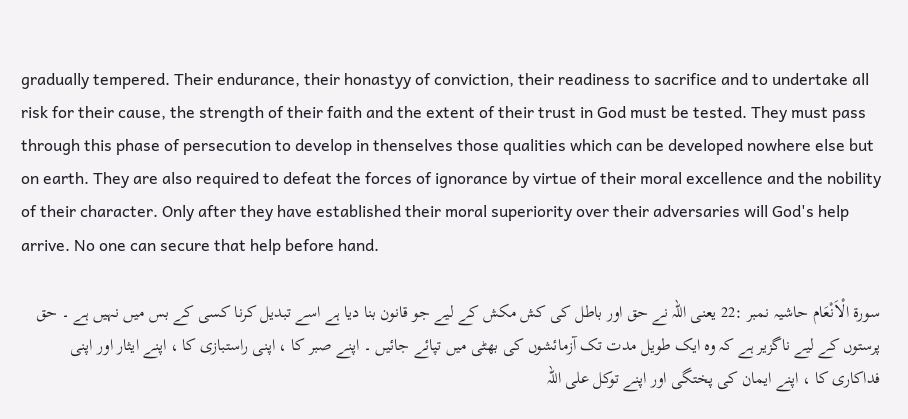gradually tempered. Their endurance, their honastyy of conviction, their readiness to sacrifice and to undertake all risk for their cause, the strength of their faith and the extent of their trust in God must be tested. They must pass through this phase of persecution to develop in thenselves those qualities which can be developed nowhere else but on earth. They are also required to defeat the forces of ignorance by virtue of their moral excellence and the nobility of their character. Only after they have established their moral superiority over their adversaries will God's help arrive. No one can secure that help before hand.

سورة الْاَنْعَام حاشیہ نمبر :22 یعنی اللہ نے حق اور باطل کی کش مکش کے لیے جو قانون بنا دیا ہے اسے تبدیل کرنا کسی کے بس میں نہیں ہے ۔ حق پرستوں کے لیے ناگزیر ہے کہ وہ ایک طویل مدت تک آزمائشوں کی بھٹی میں تپائے جائیں ۔ اپنے صبر کا ، اپنی راستبازی کا ، اپنے ایثار اور اپنی فداکاری کا ، اپنے ایمان کی پختگی اور اپنے توکل علی اللہ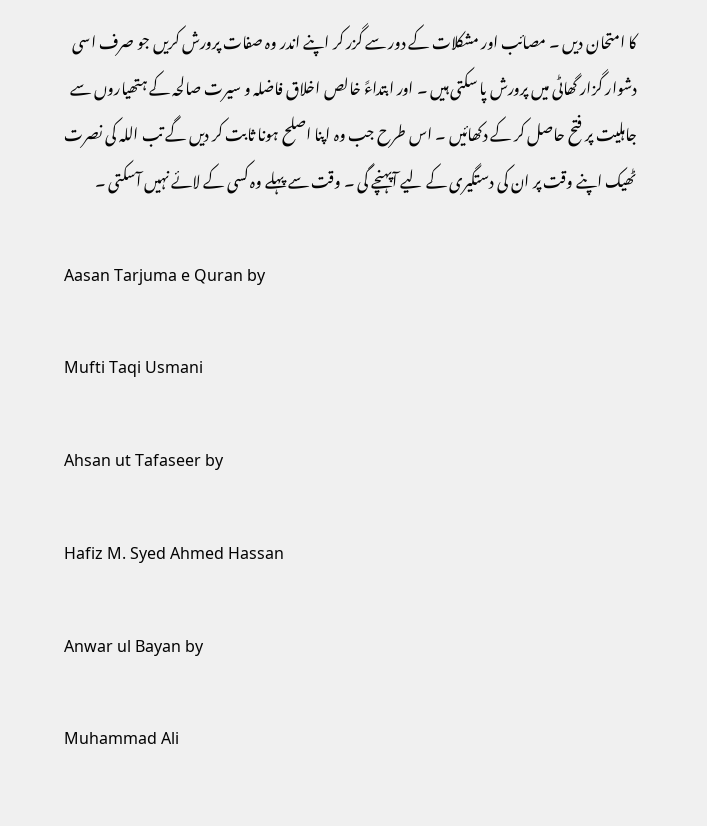کا امتحان دیں ۔ مصائب اور مشکلات کے دور سے گزر کر اپنے اندر وہ صفات پرورش کریں جو صرف اسی دشوار گزار گھاٹی میں پرورش پا سکتی ہیں ۔ اور ابتداءً خالص اخلاق فاضلہ و سیرت صالحہ کے ہتھیاروں سے جاہلیت پر فتح حاصل کر کے دکھائیں ۔ اس طرح جب وہ اپنا اصلح ہونا ثابت کر دیں گے تب اللہ کی نصرت ٹھیک اپنے وقت پر ان کی دستگیری کے لیے آپہنچے گی ۔ وقت سے پہلے وہ کسی کے لائے نہیں آسکتی ۔

Aasan Tarjuma e Quran by

Mufti Taqi Usmani

Ahsan ut Tafaseer by

Hafiz M. Syed Ahmed Hassan

Anwar ul Bayan by

Muhammad Ali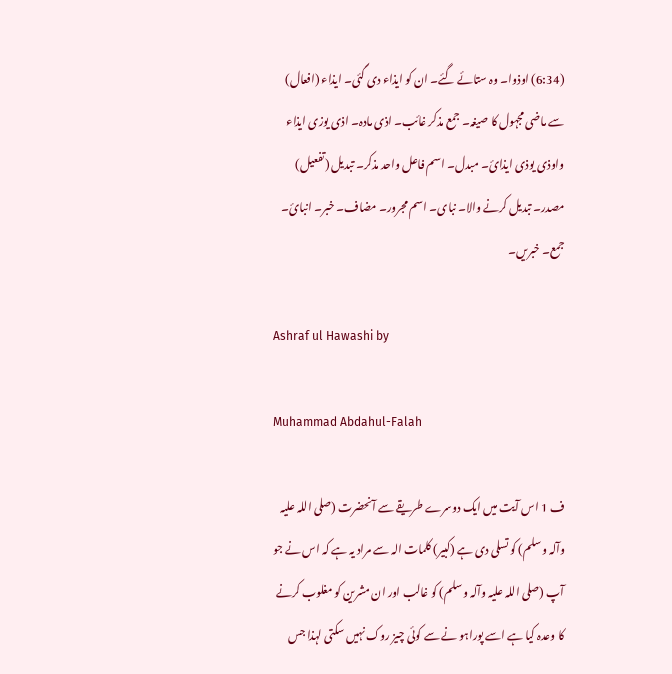(6:34) اوذوا۔ وہ ستائے گئے۔ ان کو ایذاء دی گئی۔ ایذاء (افعال) سے ماضی مجہول کا صیغہ۔ جمع مذکر غائب۔ اذی مادہ۔ اذی یوزی ایذاء واوذی یوذی ایذائ۔ مبدل۔ اسم فاعل واحد مذکر۔ تبدیل (تفعیل) مصدر۔ تبدیل کرنے والا۔ نبای۔ اسم مجرور۔ مضاف۔ خبر۔ انبائ۔ جمع۔ خبریں۔

Ashraf ul Hawashi by

Muhammad Abdahul-Falah

ف 1 اس آیت میں ایک دوسرے طریقے سے آنحضرت (صلی اللہ علیہ وآلہ وسلم) کو تسلی دی ہے (کبیر) کلمات الہ سے مراد یہ ہے کہ اس نے جو آپ (صلی اللہ علیہ وآلہ وسلم) کو غالب اور ان مشرین کو مغلوب کرنے کا وعدہ کیا ہے اسے پوراہو نے سے کوئی چیز روک نہیں سکتی لہذا جس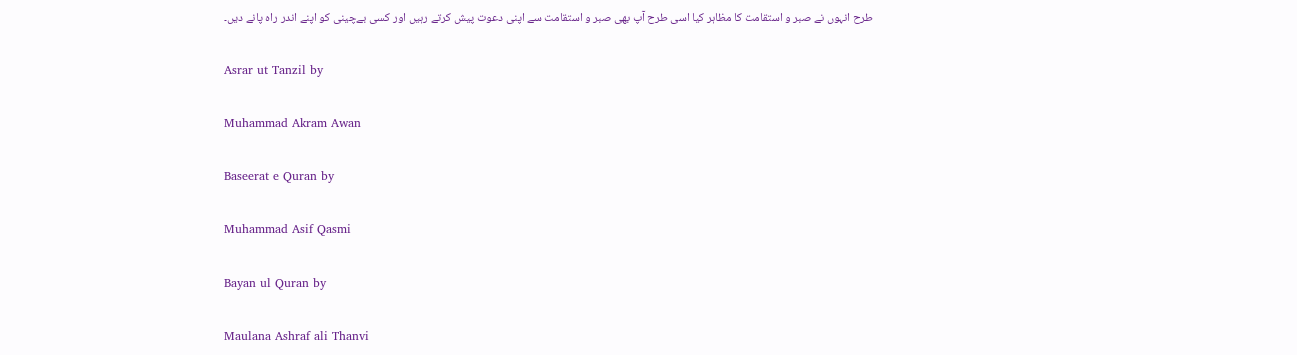طرح انہوں نے صبر و استقامت کا مظاہر کیا اسی طرح آپ بھی صبر و استقامت سے اپنی دعوت پیش کرتے رہیں اور کسی بےچینی کو اپنے اندر راہ پانے دیں۔

Asrar ut Tanzil by

Muhammad Akram Awan

Baseerat e Quran by

Muhammad Asif Qasmi

Bayan ul Quran by

Maulana Ashraf ali Thanvi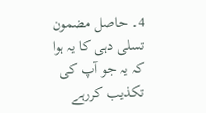4۔ حاصل مضمون تسلی دہی کا یہ ہوا کہ یہ جو آپ کی تکذیب کررہے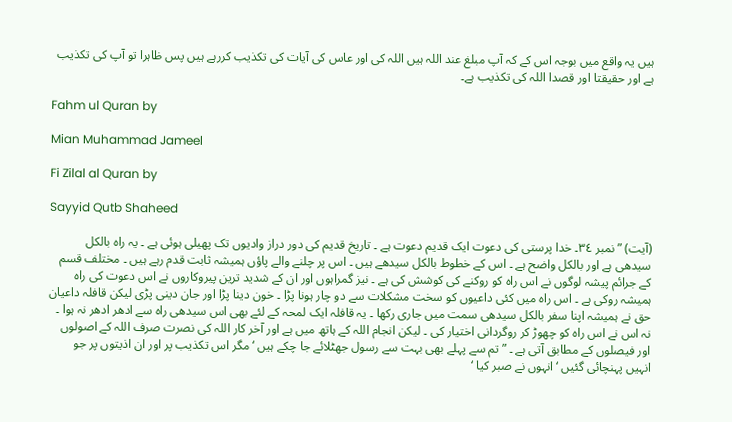ہیں یہ واقع میں بوجہ اس کے کہ آپ مبلغ عند اللہ ہیں اللہ کی اور عاس کی آیات کی تکذیب کررہے ہیں پس ظاہرا تو آپ کی تکذیب ہے اور حقیقتا اور قصدا اللہ کی تکذیب ہے۔

Fahm ul Quran by

Mian Muhammad Jameel

Fi Zilal al Quran by

Sayyid Qutb Shaheed

(آیت) ” نمبر ٣٤۔ خدا پرستی کی دعوت ایک قدیم دعوت ہے ۔ تاریخ قدیم کی دور دراز وادیوں تک پھیلی ہوئی ہے ۔ یہ راہ بالکل سیدھی ہے اور بالکل واضح ہے ۔ اس کے خطوط بالکل سیدھے ہیں ۔ اس پر چلنے والے پاؤں ہمیشہ ثابت قدم رہے ہیں ۔ مختلف قسم کے جرائم پیشہ لوگوں نے اس راہ کو روکنے کی کوشش کی ہے ۔ نیز گمراہوں اور ان کے شدید ترین پیروکاروں نے اس دعوت کی راہ ہمیشہ روکی ہے ۔ اس راہ میں کئی داعیوں کو سخت مشکلات سے دو چار ہونا پڑا ۔ خون دینا پڑا اور جان دینی پڑی لیکن قافلہ داعیان حق نے ہمیشہ اپنا سفر بالکل سیدھی سمت میں جاری رکھا ۔ یہ قافلہ ایک لمحہ کے لئے بھی اس سیدھی راہ سے ادھر ادھر نہ ہوا ۔ نہ اس نے اس راہ کو چھوڑ کر روگردانی اختیار کی ۔ لیکن انجام اللہ کے ہاتھ میں ہے اور آخر کار اللہ کی نصرت صرف اللہ کے اصولوں اور فیصلوں کے مطابق آتی ہے ۔ ” تم سے پہلے بھی بہت سے رسول جھٹلائے جا چکے ہیں ‘ مگر اس تکذیب پر اور ان اذیتوں پر جو انہیں پہنچائی گئیں ‘ انہوں نے صبر کیا ‘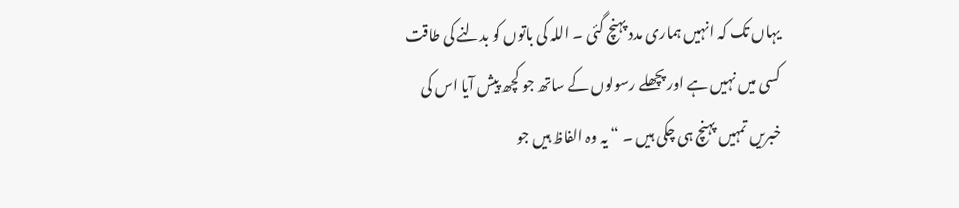یہاں تک کہ انہیں ہماری مدد پہنچ گئی ۔ اللہ کی باتوں کو بدلنے کی طاقت کسی میں نہیں ہے اور پچھلے رسولوں کے ساتھ جو کچھ پیش آیا اس کی خبریں تمہیں پہنچ ہی چکی ہیں ۔ “ یہ وہ الفاظ ہیں جو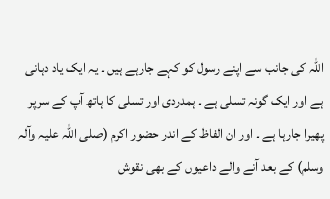اللہ کی جانب سے اپنے رسول کو کہے جارہے ہیں ۔ یہ ایک یاد دہانی ہے اور ایک گونہ تسلی ہے ۔ ہمدردی اور تسلی کا ہاتھ آپ کے سرپر پھیرا جارہا ہے ۔ اور ان الفاظ کے اندر حضور اکرم (صلی اللہ علیہ وآلہ وسلم) کے بعد آنے والے داعیوں کے بھی نقوش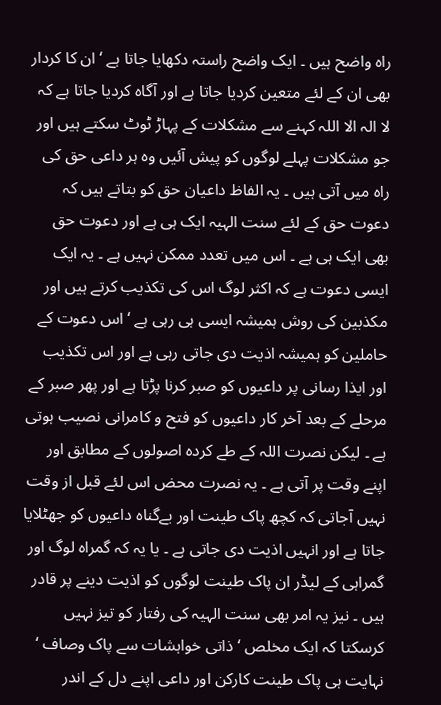راہ واضح ہیں ۔ ایک واضح راستہ دکھایا جاتا ہے ‘ ان کا کردار بھی ان کے لئے متعین کردیا جاتا ہے اور آگاہ کردیا جاتا ہے کہ لا الہ الا اللہ کہنے سے مشکلات کے پہاڑ ٹوٹ سکتے ہیں اور جو مشکلات پہلے لوگوں کو پیش آئیں وہ ہر داعی حق کی راہ میں آتی ہیں ۔ یہ الفاظ داعیان حق کو بتاتے ہیں کہ دعوت حق کے لئے سنت الہیہ ایک ہی ہے اور دعوت حق بھی ایک ہی ہے ۔ اس میں تعدد ممکن نہیں ہے ۔ یہ ایک ایسی دعوت ہے کہ اکثر لوگ اس کی تکذیب کرتے ہیں اور مکذبین کی روش ہمیشہ ایسی ہی رہی ہے ‘ اس دعوت کے حاملین کو ہمیشہ اذیت دی جاتی رہی ہے اور اس تکذیب اور ایذا رسانی پر داعیوں کو صبر کرنا پڑتا ہے اور پھر صبر کے مرحلے کے بعد آخر کار داعیوں کو فتح و کامرانی نصیب ہوتی ہے ۔ لیکن نصرت اللہ کے طے کردہ اصولوں کے مطابق اور اپنے وقت پر آتی ہے ۔ یہ نصرت محض اس لئے قبل از وقت نہیں آجاتی کہ کچھ پاک طینت اور بےگناہ داعیوں کو جھٹلایا جاتا ہے اور انہیں اذیت دی جاتی ہے ۔ یا یہ کہ گمراہ لوگ اور گمراہی کے لیڈر ان پاک طینت لوگوں کو اذیت دینے پر قادر ہیں ۔ نیز یہ امر بھی سنت الہیہ کی رفتار کو تیز نہیں کرسکتا کہ ایک مخلص ‘ ذاتی خواہشات سے پاک وصاف ‘ نہایت ہی پاک طینت کارکن اور داعی اپنے دل کے اندر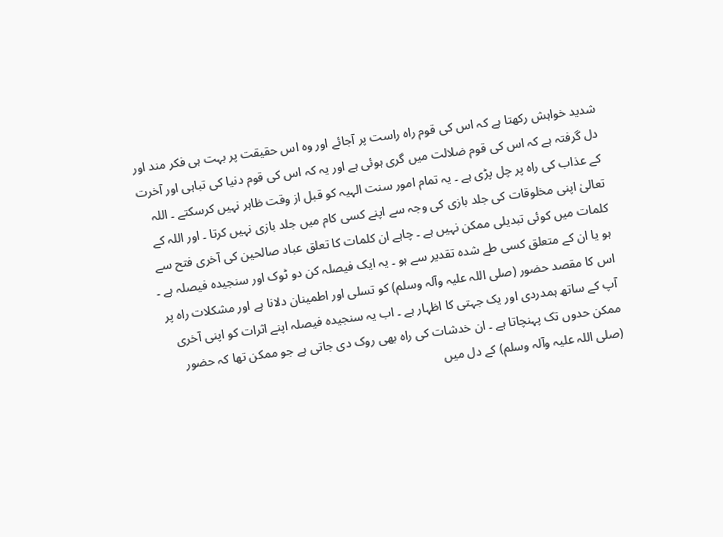شدید خواہش رکھتا ہے کہ اس کی قوم راہ راست پر آجائے اور وہ اس حقیقت پر بہت ہی فکر مند اور دل گرفتہ ہے کہ اس کی قوم ضلالت میں گری ہوئی ہے اور یہ کہ اس کی قوم دنیا کی تباہی اور آخرت کے عذاب کی راہ پر چل پڑی ہے ۔ یہ تمام امور سنت الہیہ کو قبل از وقت ظاہر نہیں کرسکتے ۔ اللہ تعالیٰ اپنی مخلوقات کی جلد بازی کی وجہ سے اپنے کسی کام میں جلد بازی نہیں کرتا ۔ اور اللہ کے کلمات میں کوئی تبدیلی ممکن نہیں ہے ۔ چاہے ان کلمات کا تعلق عباد صالحین کی آخری فتح سے ہو یا ان کے متعلق کسی طے شدہ تقدیر سے ہو ۔ یہ ایک فیصلہ کن دو ٹوک اور سنجیدہ فیصلہ ہے ۔ اس کا مقصد حضور (صلی اللہ علیہ وآلہ وسلم) کو تسلی اور اطمینان دلانا ہے اور مشکلات راہ پر آپ کے ساتھ ہمدردی اور یک جہتی کا اظہار ہے ۔ اب یہ سنجیدہ فیصلہ اپنے اثرات کو اپنی آخری ممکن حدوں تک پہنچاتا ہے ۔ ان خدشات کی راہ بھی روک دی جاتی ہے جو ممکن تھا کہ حضور (صلی اللہ علیہ وآلہ وسلم) کے دل میں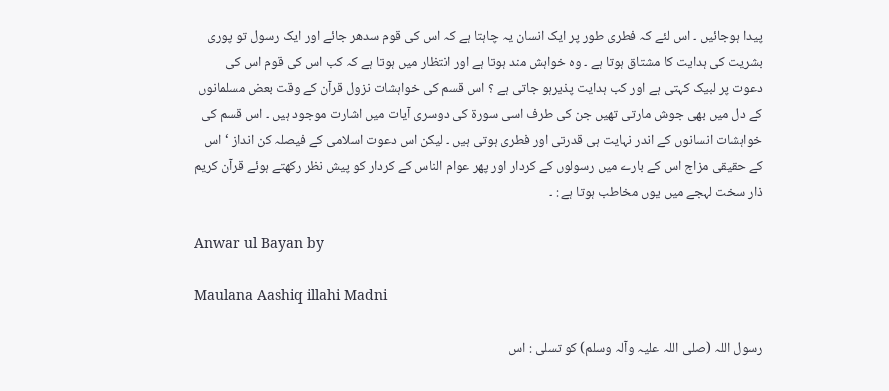پیدا ہوجائیں ۔ اس لئے کہ فطری طور پر ایک انسان یہ چاہتا ہے کہ اس کی قوم سدھر جائے اور ایک رسول تو پوری بشریت کی ہدایت کا مشتاق ہوتا ہے ۔ وہ خواہش مند ہوتا ہے اور انتظار میں ہوتا ہے کہ کب اس کی قوم اس کی دعوت پر لبیک کہتی ہے اور کب ہدایت پذیرہو جاتی ہے ؟ اس قسم کی خواہشات نزول قرآن کے وقت بعض مسلمانوں کے دل میں بھی جوش مارتی تھیں جن کی طرف اسی سورة کی دوسری آیات میں اشارت موجود ہیں ۔ اس قسم کی خواہشات انسانوں کے اندر نہایت ہی قدرتی اور فطری ہوتی ہیں ۔ لیکن اس دعوت اسلامی کے فیصلہ کن انداز ‘ اس کے حقیقی مزاج اس کے بارے میں رسولوں کے کردار اور پھر عوام الناس کے کردار کو پیش نظر رکھتے ہوئے قرآن کریم ذار سخت لہجے میں یوں مخاطب ہوتا ہے : ۔

Anwar ul Bayan by

Maulana Aashiq illahi Madni

رسول اللہ (صلی اللہ علیہ وآلہ وسلم) کو تسلی : اس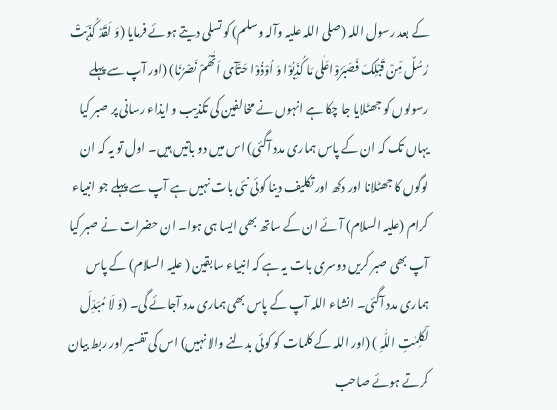کے بعد رسول اللہ (صلی اللہ علیہ وآلہ وسلم) کو تسلی دیتے ہوئے فرمایا (وَ لَقَدْ کُذِّبَتْ رُسُلٌ مِّنْ قَبْلِکَ فَصَبَرُوْاعَلٰی مَا کُذِّبُوْا وَ اُوْذُوْا حَتّآی اَتٰھُمْ نَصْرُنَا) (اور آپ سے پہلے رسولوں کو جھٹلایا جا چکا ہے انہوں نے مخالفین کی تکذیب و ایذاء رسانی پر صبر کیا یہاں تک کہ ان کے پاس ہماری مدد آگئی) اس میں دو باتیں ہیں۔ اول تو یہ کہ ان لوگوں کا جھٹلانا اور دکھ اور تکلیف دینا کوئی نئی بات نہیں ہے آپ سے پہلے جو انبیاء کرام (علیہ السلام) آئے ان کے ساتھ بھی ایسا ہی ہوا۔ ان حضرات نے صبر کیا آپ بھی صبر کریں دوسری بات یہ ہے کہ انبیاء سابقین ( علیہ السلام) کے پاس ہماری مدد آگئی۔ انشاء اللہ آپ کے پاس بھی ہماری مدد آجائے گی۔ (وَ لَا مُبَدِّلَ لَکَلِمٰتِ اللّٰہِ ) (اور اللہ کے کلمات کو کوئی بدلنے والا نہیں) اس کی تفسیر اور ربط بیان کرتے ہوئے صاحب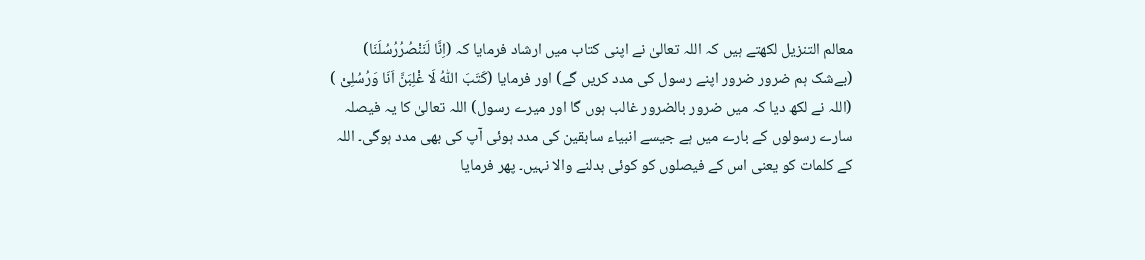معالم التنزیل لکھتے ہیں کہ اللہ تعالیٰ نے اپنی کتاب میں ارشاد فرمایا کہ (اِنَّا لَنَنْصُرُرُسُلَنَا) (بےشک ہم ضرور ضرور اپنے رسول کی مدد کریں گے) اور فرمایا (کَتَبَ اللّٰہُ لَا غْلِبَنَّ اَنَا وَرُسُلِیْ ) (اللہ نے لکھ دیا کہ میں ضرور بالضرور غالب ہوں گا اور میرے رسول) اللہ تعالیٰ کا یہ فیصلہ سارے رسولوں کے بارے میں ہے جیسے انبیاء سابقین کی مدد ہوئی آپ کی بھی مدد ہوگی۔ اللہ کے کلمات کو یعنی اس کے فیصلوں کو کوئی بدلنے والا نہیں۔ پھر فرمایا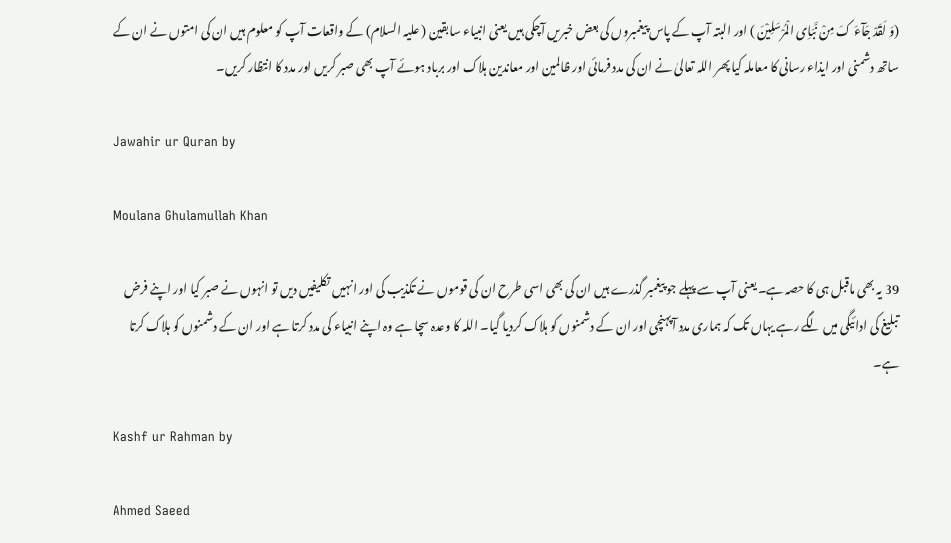(وَ لَقَدْ جَآءَ کَ مِنْ نَّبَاِی الْمُرْسَلِیْنَ ) اور البتہ آپ کے پاس پیغمبروں کی بعض خبریں آچکی ہیں یعنی انبیاء سابقین ( علیہ السلام) کے واقعات آپ کو معلوم ہیں ان کی امتوں نے ان کے ساتھ دشمنی اور ایذاء رسانی کا معاملہ کیا پھر اللہ تعالیٰ نے ان کی مدد فرمائی اور ظالمین اور معاندین ہلاک اور برباد ہوئے آپ بھی صبر کریں اور مدد کا انتظار کریں۔

Jawahir ur Quran by

Moulana Ghulamullah Khan

39 یہ بھی ماقبل ہی کا حصہ ہے۔ یعنی آپ سے پہلے جو پیغمبر گذرے ہیں ان کی بھی اسی طرح ان کی قوموں نے تکذیب کی اور انہیں تکلیفیں دیں تو انہوں نے صبر کیا اور اپنے فرض تبلیغ کی ادائیگی میں لگے رہے یہاں تک کہ ہماری مدد آپہنچی اور ان کے دشمنوں کو ہلاک کردیا گیا۔ اللہ کا وعدہ سچا ہے وہ اپنے انبیاء کی مدد کرتا ہے اور ان کے دشمنوں کو ہلاک کرتا ہے۔

Kashf ur Rahman by

Ahmed Saeed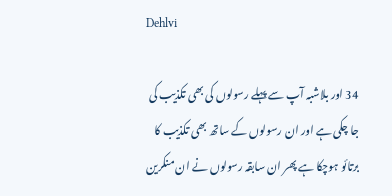Dehlvi

34 اور بلاشبہ آپ سے پہلے رسولوں کی بھی تکذیب کی جا چکی ہے اور ان رسولوں کے ساتھ بھی تکذیب کا برتائو ہوچکا ہے پھر ان سابقہ رسولوں نے ان منکرین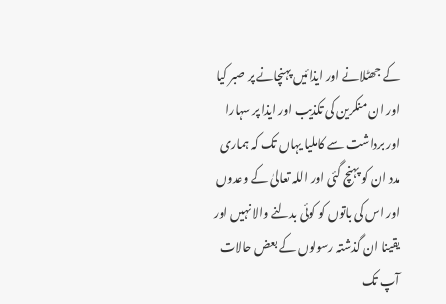کے جھٹلانے اور ایذائیں پہنچانے پر صبر کیا اور ان منکرین کی تکذیب اور ایذا پر سہارا اور برداشت سے کاملیا یہاں تک کہ ہماری مدد ان کو پہنچ گئی اور اللہ تعالیٰ کے وعدوں اور اس کی باتوں کو کوئی بدلنے والا نہیں اور یقینا ان گذشتہ رسولوں کے بعض حالات آپ تک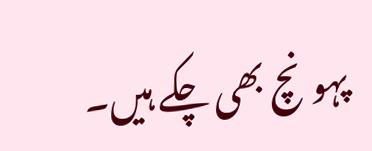پہونچ بھی چکے ہیں۔